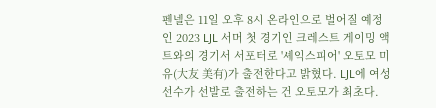펜넬은 11일 오후 8시 온라인으로 벌어질 예정인 2023 LJL 서머 첫 경기인 크레스트 게이밍 액트와의 경기서 서포터로 '셰익스피어' 오토모 미유(大友 美有)가 출전한다고 밝혔다. LJL에 여성 선수가 선발로 출전하는 건 오토모가 최초다.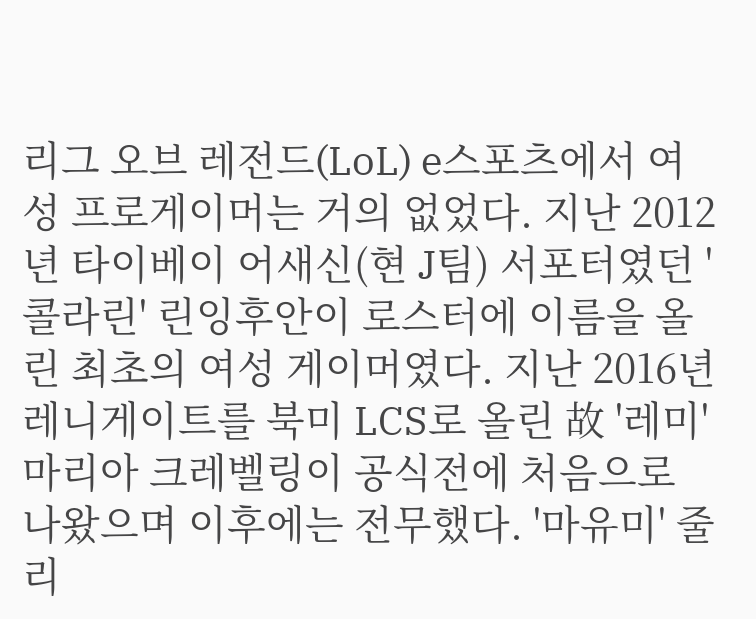리그 오브 레전드(LoL) e스포츠에서 여성 프로게이머는 거의 없었다. 지난 2012년 타이베이 어새신(현 J팀) 서포터였던 '콜라린' 린잉후안이 로스터에 이름을 올린 최초의 여성 게이머였다. 지난 2016년 레니게이트를 북미 LCS로 올린 故 '레미' 마리아 크레벨링이 공식전에 처음으로 나왔으며 이후에는 전무했다. '마유미' 줄리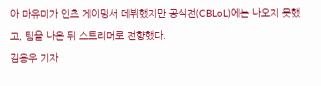아 마유미가 인츠 게이밍서 데뷔했지만 공식전(CBLoL)에는 나오지 못했고, 팀을 나온 뒤 스트리머로 전향했다.
김용우 기자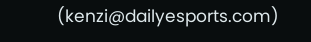(kenzi@dailyesports.com)